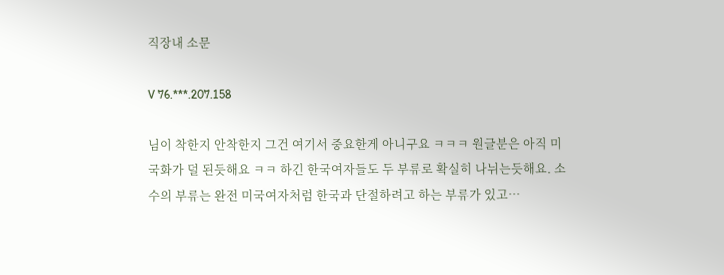직장내 소문

V 76.***.207.158

님이 착한지 안착한지 그건 여기서 중요한게 아니구요 ㅋㅋㅋ 원글분은 아직 미국화가 덜 된듯해요 ㅋㅋ 하긴 한국여자들도 두 부류로 확실히 나뉘는듯해요. 소수의 부류는 완전 미국여자처럼 한국과 단절하려고 하는 부류가 있고…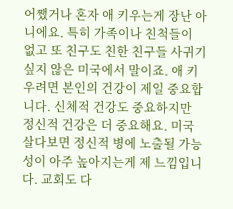어쨌거나 혼자 애 키우는게 장난 아니에요. 특히 가족이나 친척들이 없고 또 친구도 친한 친구들 사귀기 싶지 않은 미국에서 말이죠. 애 키우려면 본인의 건강이 제일 중요합니다. 신체적 건강도 중요하지만 정신적 건강은 더 중요해요. 미국살다보면 정신적 병에 노출될 가능성이 아주 높아지는게 제 느낌입니다. 교회도 다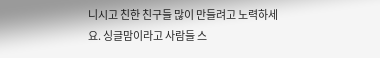니시고 친한 친구들 많이 만들려고 노력하세요. 싱글맘이라고 사람들 스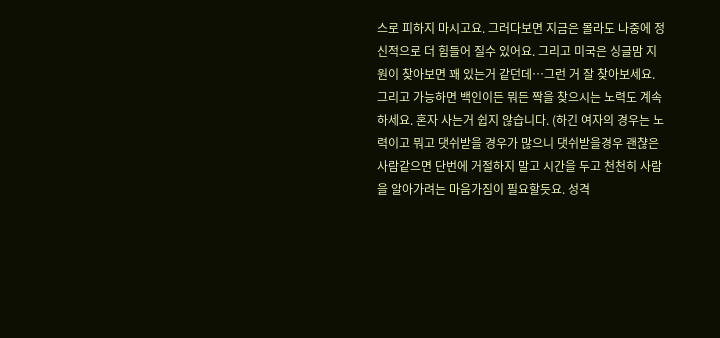스로 피하지 마시고요. 그러다보면 지금은 몰라도 나중에 정신적으로 더 힘들어 질수 있어요. 그리고 미국은 싱글맘 지원이 찾아보면 꽤 있는거 같던데…그런 거 잘 찾아보세요. 그리고 가능하면 백인이든 뭐든 짝을 찾으시는 노력도 계속 하세요. 혼자 사는거 쉽지 않습니다. (하긴 여자의 경우는 노력이고 뭐고 댓쉬받을 경우가 많으니 댓쉬받을경우 괜챦은 사람같으면 단번에 거절하지 말고 시간을 두고 천천히 사람을 알아가려는 마음가짐이 필요할듯요. 성격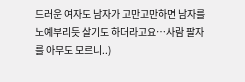드러운 여자도 남자가 고만고만하면 남자를 노예부리듯 살기도 하더라고요…사람 팔자를 아무도 모르니..)